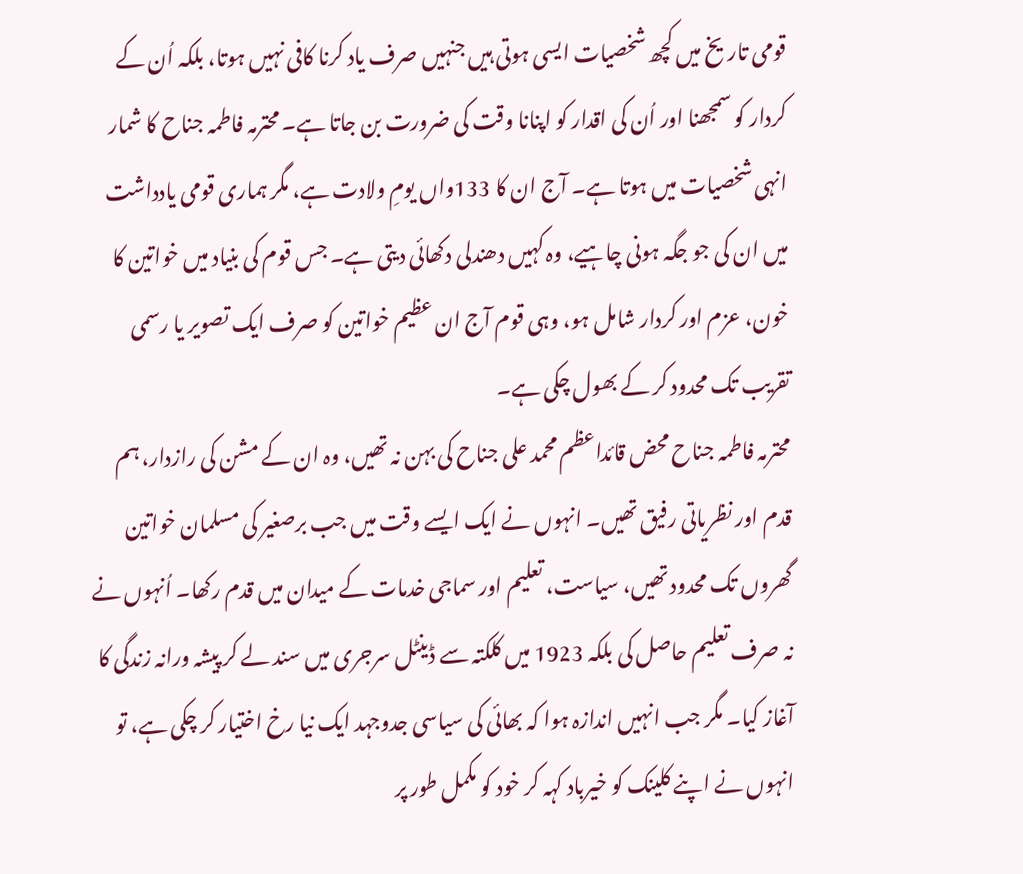قومی تاریخ میں کچھ شخصیات ایسی ہوتی ہیں جنہیں صرف یاد کرنا کافی نہیں ہوتا، بلکہ اُن کے کردار کو سمجھنا اور اُن کی اقدار کو اپنانا وقت کی ضرورت بن جاتا ہے۔ محترمہ فاطمہ جناح کا شمار انہی شخصیات میں ہوتا ہے۔ آج ان کا 133واں یومِ ولادت ہے، مگر ہماری قومی یادداشت میں ان کی جو جگہ ہونی چاہیے، وہ کہیں دھندلی دکھائی دیتی ہے۔ جس قوم کی بنیاد میں خواتین کا خون، عزم اور کردار شامل ہو، وہی قوم آج ان عظیم خواتین کو صرف ایک تصویر یا رسمی تقریب تک محدود کر کے بھول چکی ہے۔
محترمہ فاطمہ جناح محض قائداعظم محمد علی جناح کی بہن نہ تھیں، وہ ان کے مشن کی رازدار، ہم قدم اور نظریاتی رفیق تھیں۔ انہوں نے ایک ایسے وقت میں جب برصغیر کی مسلمان خواتین گھروں تک محدود تھیں، سیاست، تعلیم اور سماجی خدمات کے میدان میں قدم رکھا۔ اُنہوں نے نہ صرف تعلیم حاصل کی بلکہ 1923 میں کلکتہ سے ڈینٹل سرجری میں سند لے کر پیشہ ورانہ زندگی کا آغاز کیا۔ مگر جب انہیں اندازہ ہوا کہ بھائی کی سیاسی جدوجہد ایک نیا رخ اختیار کر چکی ہے، تو انہوں نے اپنے کلینک کو خیرباد کہہ کر خود کو مکمل طور پر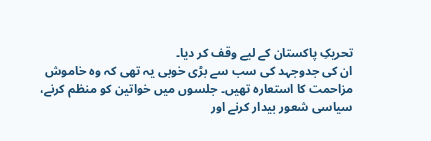تحریکِ پاکستان کے لیے وقف کر دیا۔
ان کی جدوجہد کی سب سے بڑی خوبی یہ تھی کہ وہ خاموش مزاحمت کا استعارہ تھیں۔ جلسوں میں خواتین کو منظم کرنے، سیاسی شعور بیدار کرنے اور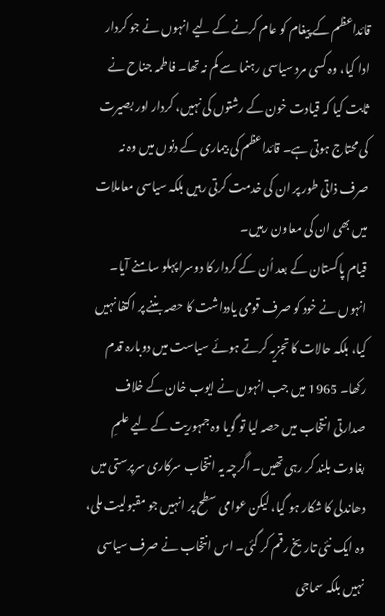قائداعظم کے پیغام کو عام کرنے کے لیے انہوں نے جو کردار ادا کیا، وہ کسی مرد سیاسی رہنما سے کم نہ تھا۔ فاطمہ جناح نے ثابت کیا کہ قیادت خون کے رشتوں کی نہیں، کردار اور بصیرت کی محتاج ہوتی ہے۔ قائداعظم کی بیماری کے دنوں میں وہ نہ صرف ذاتی طور پر ان کی خدمت کرتی رہیں بلکہ سیاسی معاملات میں بھی ان کی معاون رہیں۔
قیام پاکستان کے بعد اُن کے کردار کا دوسرا پہلو سامنے آیا۔ انہوں نے خود کو صرف قومی یادداشت کا حصہ بننے پر اکتفا نہیں کیا، بلکہ حالات کا تجزیہ کرتے ہوئے سیاست میں دوبارہ قدم رکھا۔ 1965 میں جب انہوں نے ایوب خان کے خلاف صدارتی انتخاب میں حصہ لیا تو گویا وہ جمہوریت کے لیے علمِ بغاوت بلند کر رہی تھیں۔ اگرچہ یہ انتخاب سرکاری سرپرستی میں دھاندلی کا شکار ہو گیا، لیکن عوامی سطح پر انہیں جو مقبولیت ملی، وہ ایک نئی تاریخ رقم کر گئی۔ اس انتخاب نے صرف سیاسی نہیں بلکہ سماجی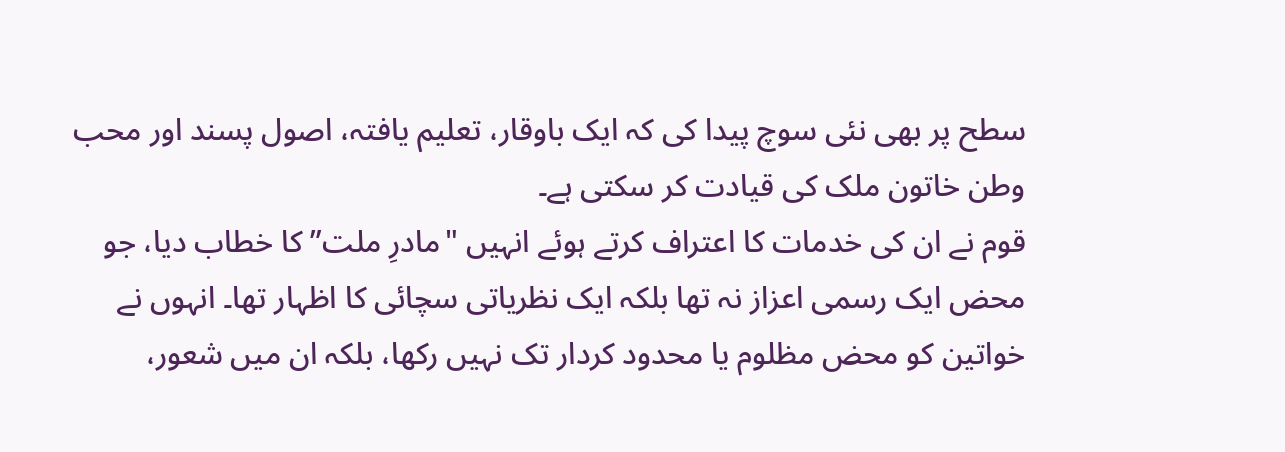سطح پر بھی نئی سوچ پیدا کی کہ ایک باوقار، تعلیم یافتہ، اصول پسند اور محب وطن خاتون ملک کی قیادت کر سکتی ہے۔
قوم نے ان کی خدمات کا اعتراف کرتے ہوئے انہیں "مادرِ ملت” کا خطاب دیا، جو محض ایک رسمی اعزاز نہ تھا بلکہ ایک نظریاتی سچائی کا اظہار تھا۔ انہوں نے خواتین کو محض مظلوم یا محدود کردار تک نہیں رکھا، بلکہ ان میں شعور،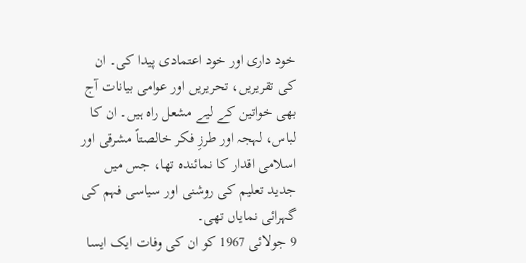خود داری اور خود اعتمادی پیدا کی۔ ان کی تقریریں، تحریریں اور عوامی بیانات آج بھی خواتین کے لیے مشعل راہ ہیں۔ ان کا لباس، لہجہ اور طرزِ فکر خالصتاً مشرقی اور اسلامی اقدار کا نمائندہ تھا، جس میں جدید تعلیم کی روشنی اور سیاسی فہم کی گہرائی نمایاں تھی۔
9 جولائی 1967 کو ان کی وفات ایک ایسا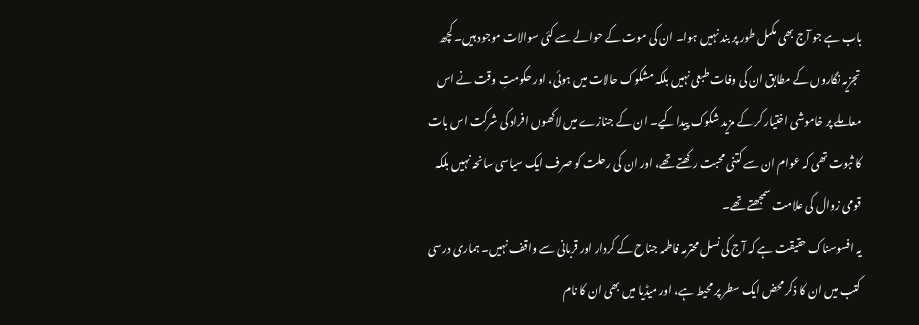باب ہے جو آج بھی مکمل طور پر بند نہیں ہوا۔ ان کی موت کے حوالے سے کئی سوالات موجود ہیں۔ کچھ تجزیہ نگاروں کے مطابق ان کی وفات طبعی نہیں بلکہ مشکوک حالات میں ہوئی، اور حکومتِ وقت نے اس معاملے پر خاموشی اختیار کر کے مزید شکوک پیدا کیے۔ ان کے جنازے میں لاکھوں افراد کی شرکت اس بات کا ثبوت تھی کہ عوام ان سے کتنی محبت رکھتے تھے، اور ان کی رحلت کو صرف ایک سیاسی سانحہ نہیں بلکہ قومی زوال کی علامت سمجھتے تھے۔
یہ افسوسناک حقیقت ہے کہ آج کی نسل محترمہ فاطمہ جناح کے کردار اور قربانی سے واقف نہیں۔ ہماری درسی کتب میں ان کا ذکر محض ایک سطر پر محیط ہے، اور میڈیا میں بھی ان کا نام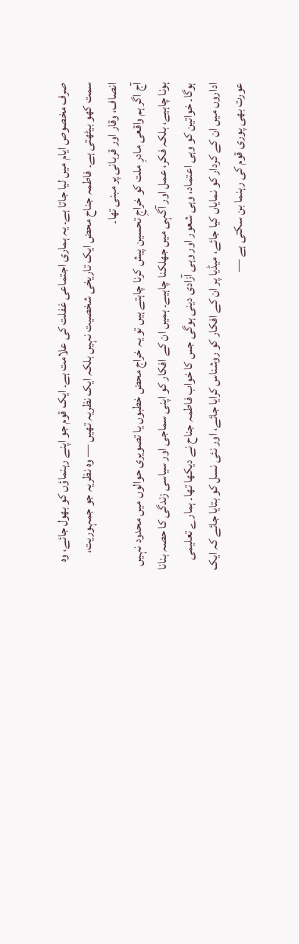صرف مخصوص ایام میں لیا جاتا ہے۔ یہ ہماری اجتماعی غفلت کی علامت ہے۔ ایک قوم جو اپنے رہنماؤں کو بھول جائے، وہ سمت کھو بیٹھتی ہے۔ فاطمہ جناح محض ایک تاریخی شخصیت نہیں بلکہ ایک نظریہ تھیں — وہ نظریہ جو جمہوریت، انصاف، وقار اور قربانی پر مبنی تھا۔
آج اگر ہم واقعی مادرِ ملت کو خراجِ تحسین پیش کرنا چاہتے ہیں تو یہ خراج محض خطبوں یا تصویری حوالوں میں محدود نہیں ہونا چاہیے، بلکہ فکر، عمل اور آگہی میں جھلکنا چاہیے۔ ہمیں ان کے افکار کو اپنی سماجی اور سیاسی زندگی کا حصہ بنانا ہوگا۔ خواتین کو وہی اعتماد، وہی شعور اور وہی آزادی دینی ہوگی جس کا خواب فاطمہ جناح نے دیکھا تھا۔ ہمارے تعلیمی اداروں میں ان کے کردار کو نمایاں کیا جائے، میڈیا پر ان کے افکار کو روشناس کرایا جائے، اور نئی نسل کو بتایا جائے کہ ایک عورت بھی پوری قوم کی رہنما بن سکتی ہے —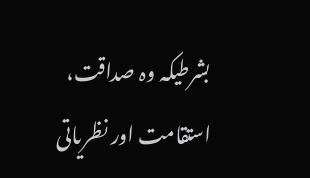بشرطیکہ وہ صداقت، استقامت اور نظریاتی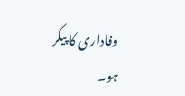وفاداری کا پیکر ہو۔